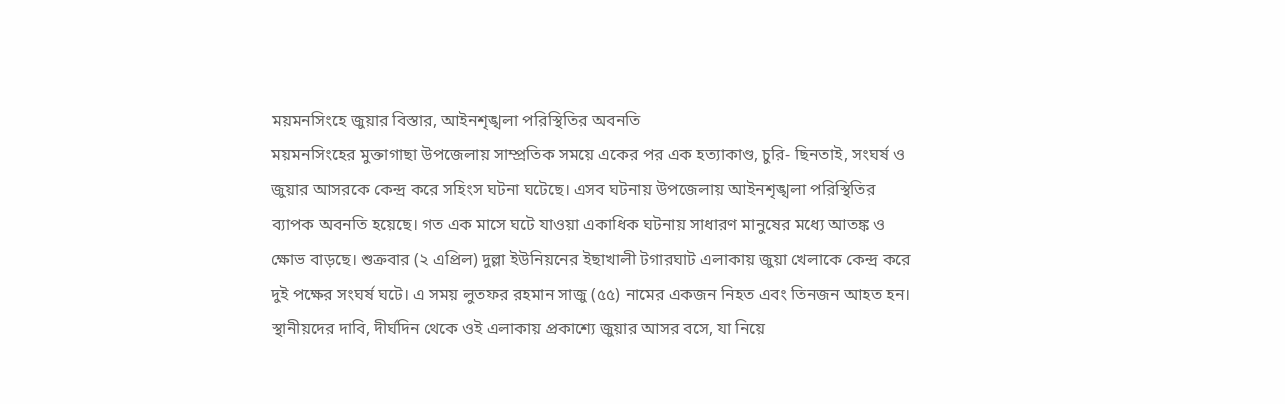ময়মনসিংহে জুয়ার বিস্তার, আইনশৃঙ্খলা পরিস্থিতির অবনতি
ময়মনসিংহের মুক্তাগাছা উপজেলায় সাম্প্রতিক সময়ে একের পর এক হত্যাকাণ্ড, চুরি- ছিনতাই, সংঘর্ষ ও জুয়ার আসরকে কেন্দ্র করে সহিংস ঘটনা ঘটেছে। এসব ঘটনায় উপজেলায় আইনশৃঙ্খলা পরিস্থিতির ব্যাপক অবনতি হয়েছে। গত এক মাসে ঘটে যাওয়া একাধিক ঘটনায় সাধারণ মানুষের মধ্যে আতঙ্ক ও ক্ষোভ বাড়ছে। শুক্রবার (২ এপ্রিল) দুল্লা ইউনিয়নের ইছাখালী টগারঘাট এলাকায় জুয়া খেলাকে কেন্দ্র করে দুই পক্ষের সংঘর্ষ ঘটে। এ সময় লুতফর রহমান সাজু (৫৫) নামের একজন নিহত এবং তিনজন আহত হন। স্থানীয়দের দাবি, দীর্ঘদিন থেকে ওই এলাকায় প্রকাশ্যে জুয়ার আসর বসে, যা নিয়ে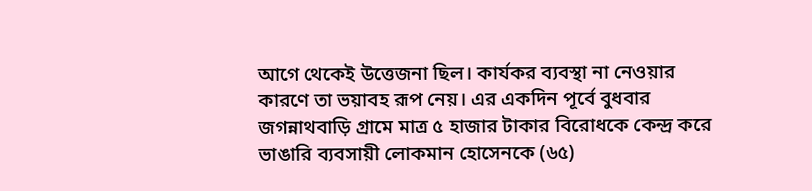আগে থেকেই উত্তেজনা ছিল। কার্যকর ব্যবস্থা না নেওয়ার কারণে তা ভয়াবহ রূপ নেয়। এর একদিন পূর্বে বুধবার জগন্নাথবাড়ি গ্রামে মাত্র ৫ হাজার টাকার বিরোধকে কেন্দ্র করে ভাঙারি ব্যবসায়ী লোকমান হোসেনকে (৬৫)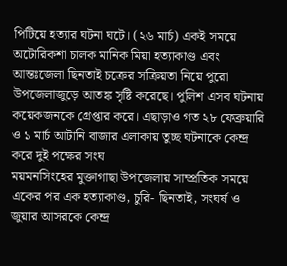পিটিয়ে হত্যার ঘটনা ঘটে। (২৬ মার্চ) একই সময়ে অটোরিকশা চালক মানিক মিয়া হত্যাকাণ্ড এবং আন্তঃজেলা ছিনতাই চক্রের সক্রিয়তা নিয়ে পুরো উপজেলাজুড়ে আতঙ্ক সৃষ্টি করেছে। পুলিশ এসব ঘটনায় কয়েকজনকে গ্রেপ্তার করে। এছাড়াও গত ২৮ ফেব্রুয়ারি ও ১ মার্চ আটানি বাজার এলাকায় তুচ্ছ ঘটনাকে কেন্দ্র করে দুই পক্ষের সংঘ
ময়মনসিংহের মুক্তাগাছা উপজেলায় সাম্প্রতিক সময়ে একের পর এক হত্যাকাণ্ড, চুরি- ছিনতাই, সংঘর্ষ ও জুয়ার আসরকে কেন্দ্র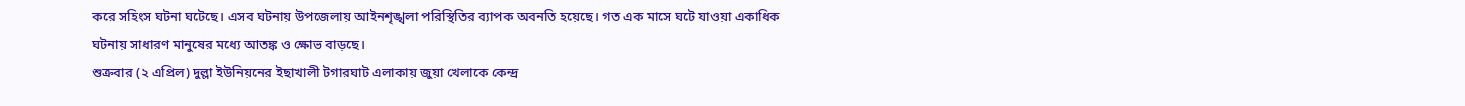করে সহিংস ঘটনা ঘটেছে। এসব ঘটনায় উপজেলায় আইনশৃঙ্খলা পরিস্থিতির ব্যাপক অবনতি হয়েছে। গত এক মাসে ঘটে যাওয়া একাধিক ঘটনায় সাধারণ মানুষের মধ্যে আতঙ্ক ও ক্ষোভ বাড়ছে।
শুক্রবার (২ এপ্রিল) দুল্লা ইউনিয়নের ইছাখালী টগারঘাট এলাকায় জুয়া খেলাকে কেন্দ্র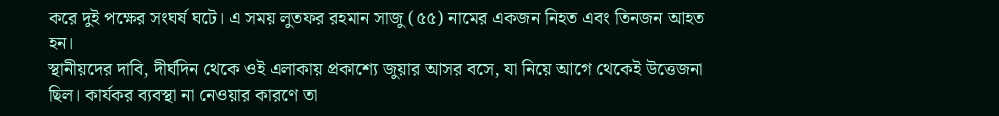করে দুই পক্ষের সংঘর্ষ ঘটে। এ সময় লুতফর রহমান সাজু (৫৫) নামের একজন নিহত এবং তিনজন আহত হন।
স্থানীয়দের দাবি, দীর্ঘদিন থেকে ওই এলাকায় প্রকাশ্যে জুয়ার আসর বসে, যা নিয়ে আগে থেকেই উত্তেজনা ছিল। কার্যকর ব্যবস্থা না নেওয়ার কারণে তা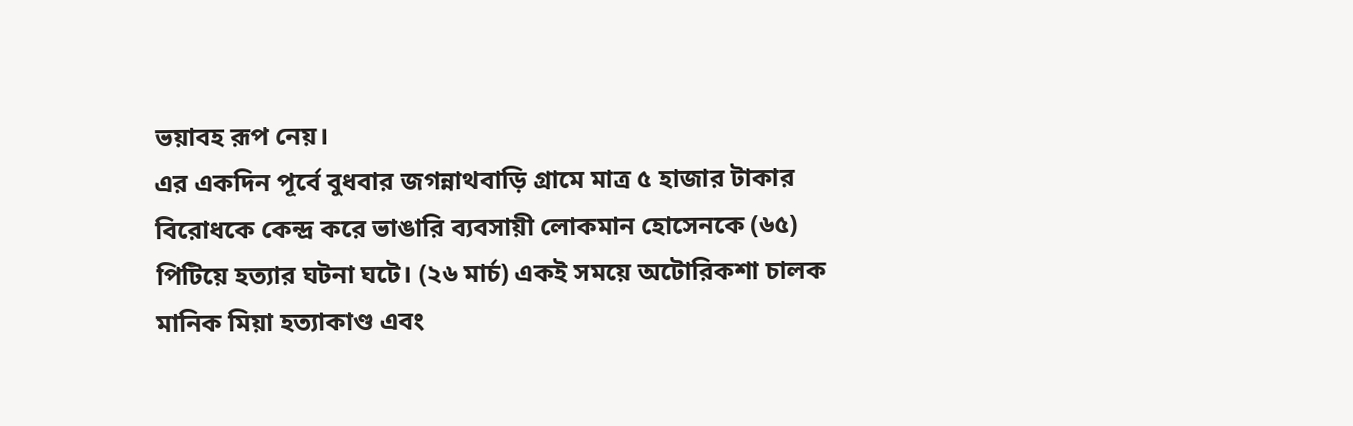ভয়াবহ রূপ নেয়।
এর একদিন পূর্বে বুধবার জগন্নাথবাড়ি গ্রামে মাত্র ৫ হাজার টাকার বিরোধকে কেন্দ্র করে ভাঙারি ব্যবসায়ী লোকমান হোসেনকে (৬৫) পিটিয়ে হত্যার ঘটনা ঘটে। (২৬ মার্চ) একই সময়ে অটোরিকশা চালক মানিক মিয়া হত্যাকাণ্ড এবং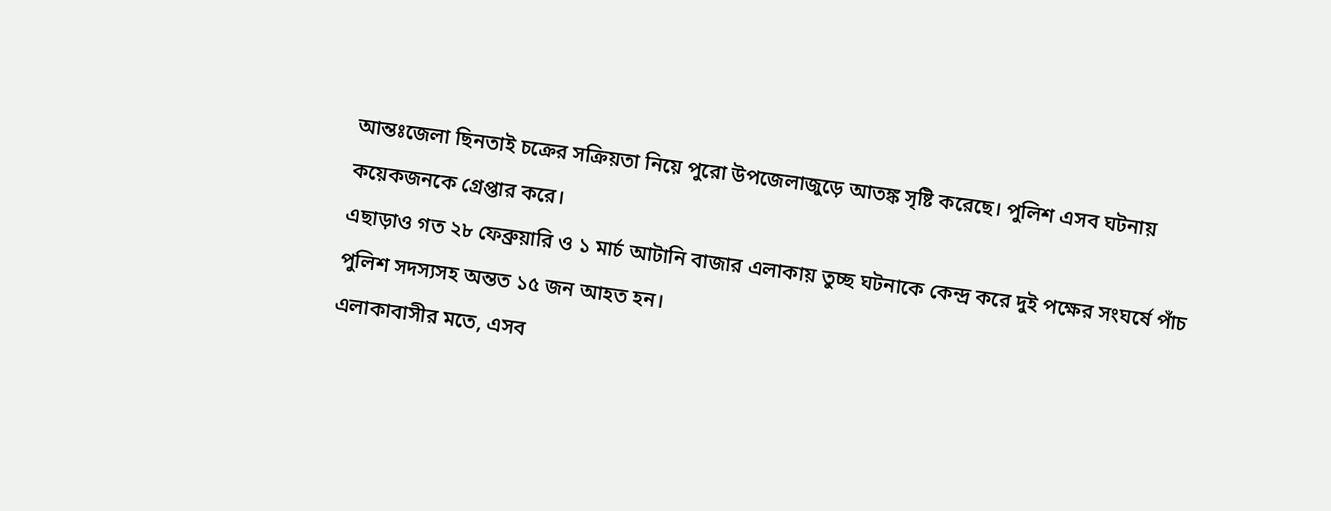আন্তঃজেলা ছিনতাই চক্রের সক্রিয়তা নিয়ে পুরো উপজেলাজুড়ে আতঙ্ক সৃষ্টি করেছে। পুলিশ এসব ঘটনায় কয়েকজনকে গ্রেপ্তার করে।
এছাড়াও গত ২৮ ফেব্রুয়ারি ও ১ মার্চ আটানি বাজার এলাকায় তুচ্ছ ঘটনাকে কেন্দ্র করে দুই পক্ষের সংঘর্ষে পাঁচ পুলিশ সদস্যসহ অন্তত ১৫ জন আহত হন।
এলাকাবাসীর মতে, এসব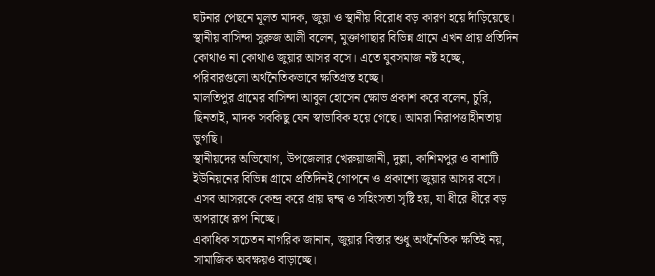ঘটনার পেছনে মূলত মাদক, জুয়া ও স্থানীয় বিরোধ বড় কারণ হয়ে দাঁড়িয়েছে।
স্থানীয় বাসিন্দা সুরুজ আলী বলেন, মুক্তাগাছার বিভিন্ন গ্রামে এখন প্রায় প্রতিদিন কোথাও না কোথাও জুয়ার আসর বসে। এতে যুবসমাজ নষ্ট হচ্ছে, পরিবারগুলো অর্থনৈতিকভাবে ক্ষতিগ্রস্ত হচ্ছে।
মালতিপুর গ্রামের বাসিন্দা আবুল হোসেন ক্ষোভ প্রকাশ করে বলেন, চুরি, ছিনতাই, মাদক সবকিছু যেন স্বাভাবিক হয়ে গেছে। আমরা নিরাপত্তাহীনতায় ভুগছি।
স্থানীয়দের অভিযোগ, উপজেলার খেরুয়াজানী, দুল্লা, কাশিমপুর ও বাশাটি ইউনিয়নের বিভিন্ন গ্রামে প্রতিদিনই গোপনে ও প্রকাশ্যে জুয়ার আসর বসে। এসব আসরকে কেন্দ্র করে প্রায় দ্বন্দ্ব ও সহিংসতা সৃষ্টি হয়, যা ধীরে ধীরে বড় অপরাধে রূপ নিচ্ছে।
একাধিক সচেতন নাগরিক জানান, জুয়ার বিস্তার শুধু অর্থনৈতিক ক্ষতিই নয়, সামাজিক অবক্ষয়ও বাড়াচ্ছে।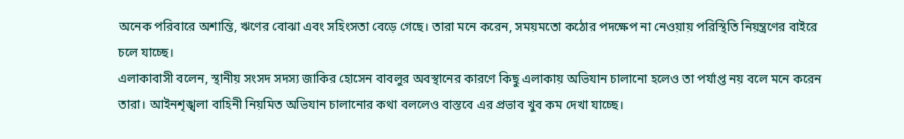অনেক পরিবারে অশান্তি, ঋণের বোঝা এবং সহিংসতা বেড়ে গেছে। তারা মনে করেন, সময়মতো কঠোর পদক্ষেপ না নেওয়ায় পরিস্থিতি নিয়ন্ত্রণের বাইরে চলে যাচ্ছে।
এলাকাবাসী বলেন, স্থানীয় সংসদ সদস্য জাকির হোসেন বাবলুর অবস্থানের কারণে কিছু এলাকায় অভিযান চালানো হলেও তা পর্যাপ্ত নয় বলে মনে করেন তারা। আইনশৃঙ্খলা বাহিনী নিয়মিত অভিযান চালানোর কথা বললেও বাস্তবে এর প্রভাব খুব কম দেখা যাচ্ছে।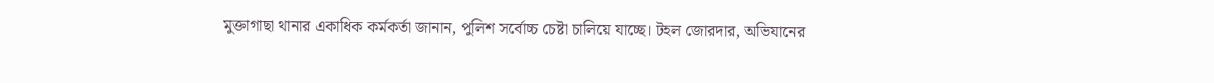মুক্তাগাছা থানার একাধিক কর্মকর্তা জানান, পুলিশ সর্বোচ্চ চেষ্টা চালিয়ে যাচ্ছে। টহল জোরদার, অভিযানের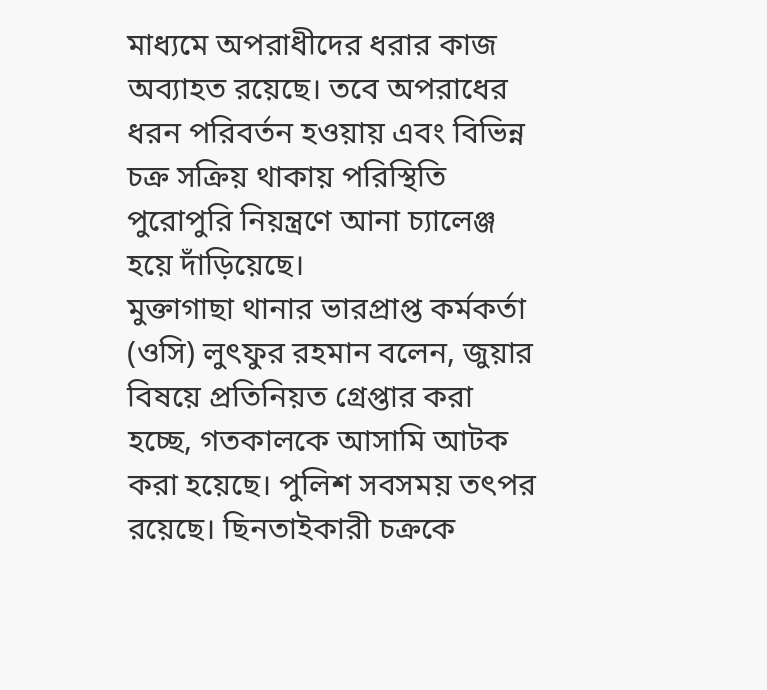মাধ্যমে অপরাধীদের ধরার কাজ অব্যাহত রয়েছে। তবে অপরাধের ধরন পরিবর্তন হওয়ায় এবং বিভিন্ন চক্র সক্রিয় থাকায় পরিস্থিতি পুরোপুরি নিয়ন্ত্রণে আনা চ্যালেঞ্জ হয়ে দাঁড়িয়েছে।
মুক্তাগাছা থানার ভারপ্রাপ্ত কর্মকর্তা (ওসি) লুৎফুর রহমান বলেন, জুয়ার বিষয়ে প্রতিনিয়ত গ্রেপ্তার করা হচ্ছে, গতকালকে আসামি আটক করা হয়েছে। পুলিশ সবসময় তৎপর রয়েছে। ছিনতাইকারী চক্রকে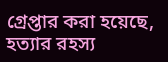গ্রেপ্তার করা হয়েছে, হত্যার রহস্য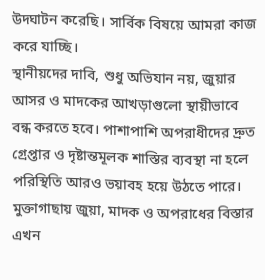উদ্ঘাটন করেছি। সার্বিক বিষয়ে আমরা কাজ করে যাচ্ছি।
স্থানীয়দের দাবি, শুধু অভিযান নয়, জুয়ার আসর ও মাদকের আখড়াগুলো স্থায়ীভাবে বন্ধ করতে হবে। পাশাপাশি অপরাধীদের দ্রুত গ্রেপ্তার ও দৃষ্টান্তমূলক শাস্তির ব্যবস্থা না হলে পরিস্থিতি আরও ভয়াবহ হয়ে উঠতে পারে।
মুক্তাগাছায় জুয়া, মাদক ও অপরাধের বিস্তার এখন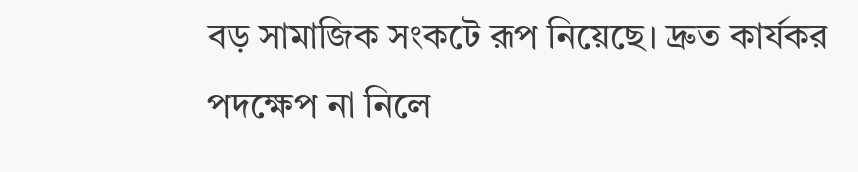বড় সামাজিক সংকটে রূপ নিয়েছে। দ্রুত কার্যকর পদক্ষেপ না নিলে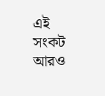এই সংকট আরও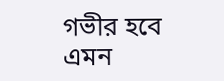গভীর হবে এমন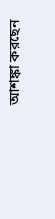আশঙ্কা করছেন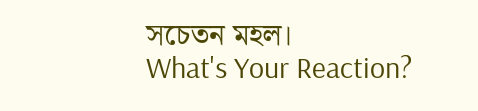সচেতন মহল।
What's Your Reaction?